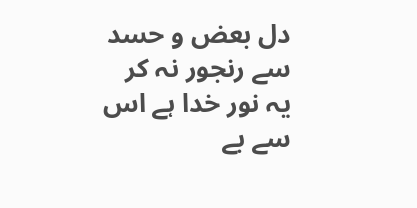دل بعض و حسد سے رنجور نہ کر یہ نور خدا ہے اس سے بے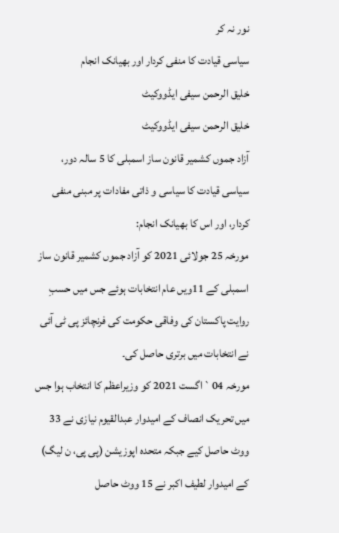نور نہ کر
سیاسی قیادت کا منفی کردار اور بھیانک انجام
خلیق الرحمن سیفی ایڈووکیٹ
خلیق الرحمن سیفی ایڈووکیٹ
آزاد جموں کشمیر قانون ساز اسمبلی کا 5 سالہ دور، سیاسی قیادت کا سیاسی و ذاتی مفادات پر مبنی منفی کردار، اور اس کا بھیانک انجام:
مورخہ 25 جولائی 2021 کو آزاد جموں کشمیر قانون ساز اسمبلی کے 11ویں عام انتخابات ہوئے جس میں حسبِ روایت پاکستان کی وفاقی حکومت کی فرنچائز پی ٹی آئی نے انتخابات میں برتری حاصل کی۔
مورخہ 04` اگست 2021 کو وزیراعظم کا انتخاب ہوا جس میں تحریک انصاف کے امیدوار عبدالقیوم نیازی نے 33 ووٹ حاصل کیے جبکہ متحدہ اپوزیشن (پی پی، ن لیگ) کے امیدوار لطیف اکبر نے 15 ووٹ حاصل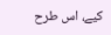کیے، اس طرح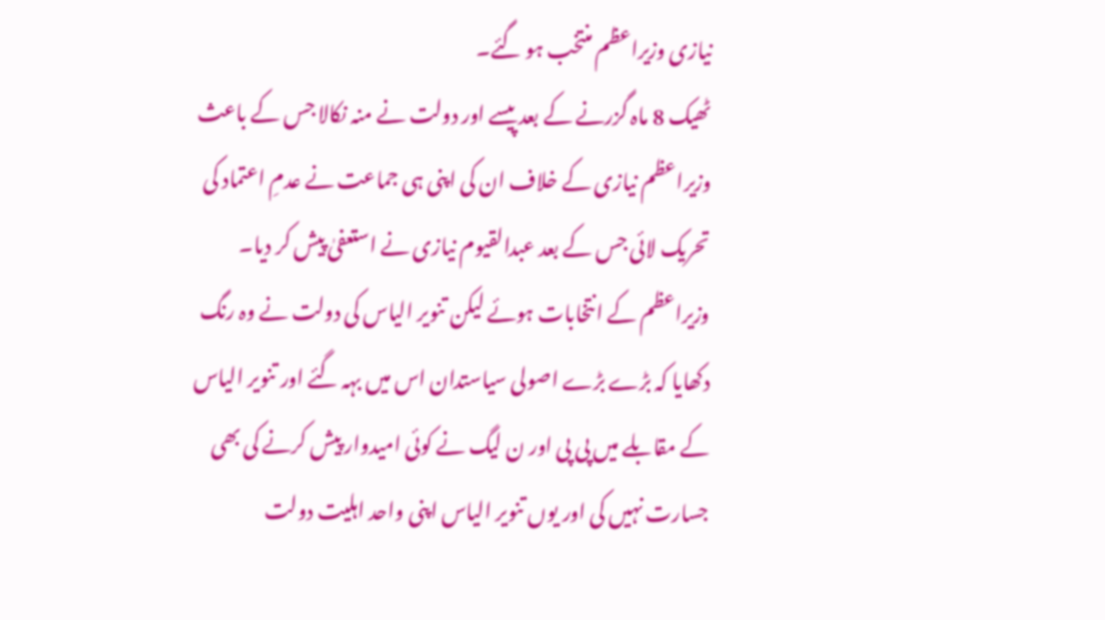نیازی وزیراعظم منتخب ہو گئے۔
ٹھیک 8 ماہ گزرنے کے بعد پیسے اور دولت نے منہ نکالا جس کے باعث وزیراعظم نیازی کے خلاف ان کی اپنی ہی جماعت نے عدمِ اعتماد کی تحریک لائی جس کے بعد عبدالقیوم نیازی نے استعفیٰ پیش کر دیا۔ وزیراعظم کے انتخابات ہوئے لیکن تنویر الیاس کی دولت نے وہ رنگ دکھایا کہ بڑے بڑے اصولی سیاستدان اس میں بہہ گئے اور تنویر الیاس کے مقابلے میں پی پی اور ن لیگ نے کوئی امیدوار پیش کرنے کی بھی جسارت نہیں کی اور یوں تنویر الیاس اپنی واحد اہلیت دولت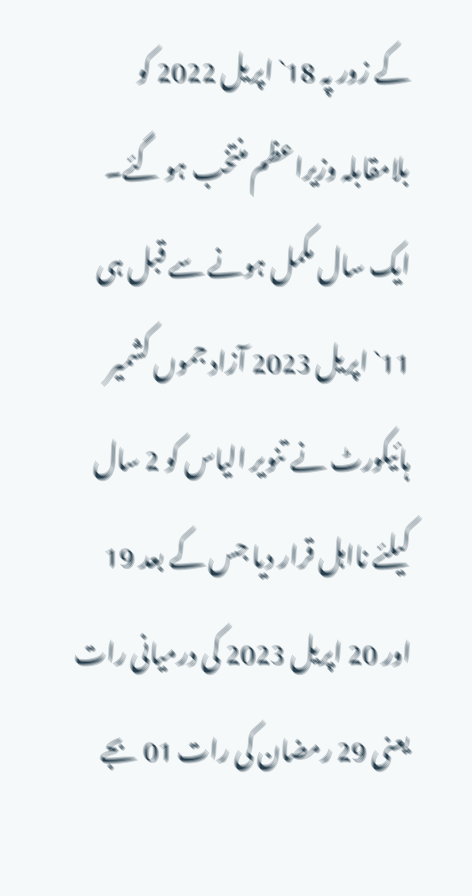کے زور پہ 18` اپریل 2022 کو بلامقابلہ وزیراعظم منتخب ہو گئے۔
ایک سال مکمل ہونے سے قبل ہی 11` اپریل 2023 آزاد جموں کشمیر ہائیکورٹ نے تنویر الیاس کو 2 سال کیلئے نااہل قرار دیا جس کے بعد 19 اور 20 اپریل 2023 کی درمیانی رات یعنی 29 رمضان کی رات 01 بجے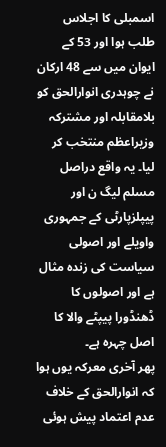اسمبلی کا اجلاس طلب ہوا اور 53 کے ایوان میں سے 48 ارکان نے چوہدری انوارالحق کو بلامقابلہ اور مشترکہ وزیراعظم منتخب کر لیا۔ یہ واقع دراصل مسلم لیگ ن اور پیپلزپارٹی کے جمہوری واویلے اور اصولی سیاست کی زندہ مثال ہے اور اصولوں کا ڈھنڈورا پیپٹے والا کا اصل چہرہ ہے۔
پھر آخری معرکہ یوں ہوا کہ انوارالحق کے خلاف عدم اعتماد پیش ہوئی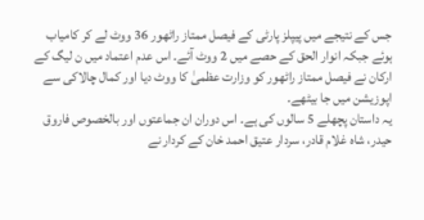جس کے نتیجے میں پیپلز پارٹی کے فیصل ممتاز راٹھور 36 ووٹ لے کر کامیاب ہوئے جبکہ انوار الحق کے حصے میں 2 ووٹ آئے۔ اس عدم اعتماد میں ن لیگ کے ارکان نے فیصل ممتاز راٹھور کو وزارت عظمیٰ کا ووٹ دیا اور کمال چالاکی سے اپوزیشن میں جا بیٹھے۔
یہ داستان پچھلے 5 سالوں کی ہے۔ اس دوران ان جماعتوں اور بالخصوص فاروق حیدر، شاہ غلام قادر، سردار عتیق احمد خان کے کردار نے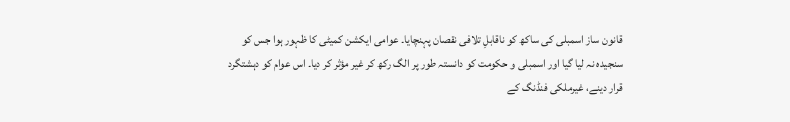قانون ساز اسمبلی کی ساکھ کو ناقابلِ تلافی نقصان پہنچایا۔ عوامی ایکشن کمیٹی کا ظہور ہوا جس کو سنجیدہ نہ لیا گیا اور اسمبلی و حکومت کو دانستہ طور پر الگ رکھ کر غیر مؤثر کر دیا۔ اس عوام کو دہشتگرد قرار دینے، غیرملکی فنڈنگ کے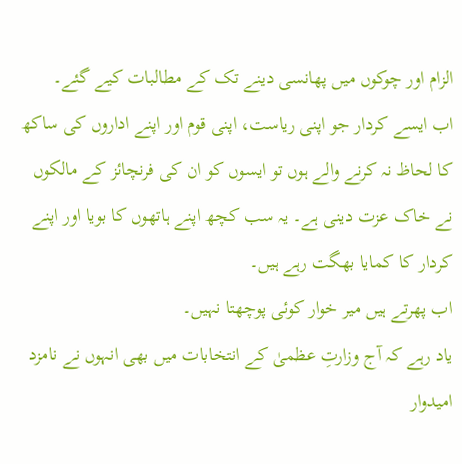الزام اور چوکوں میں پھانسی دینے تک کے مطالبات کیے گئے۔
اب ایسے کردار جو اپنی ریاست، اپنی قوم اور اپنے اداروں کی ساکھ کا لحاظ نہ کرنے والے ہوں تو ایسوں کو ان کی فرنچائز کے مالکوں نے خاک عزت دینی ہے۔ یہ سب کچھ اپنے ہاتھوں کا بویا اور اپنے کردار کا کمایا بھگت رہے ہیں۔
اب پھرتے ہیں میر خوار کوئی پوچھتا نہیں۔
یاد رہے کہ آج وزارتِ عظمیٰ کے انتخابات میں بھی انہوں نے نامزد امیدوار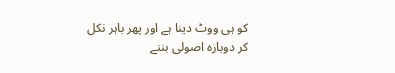کو ہی ووٹ دینا ہے اور پھر باہر نکل کر دوبارہ اصولی بننے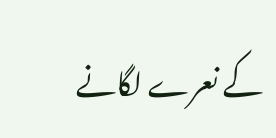کے نعرے لگانے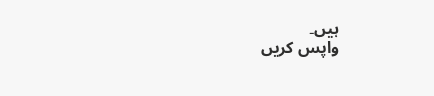ہیں۔
واپس کریں